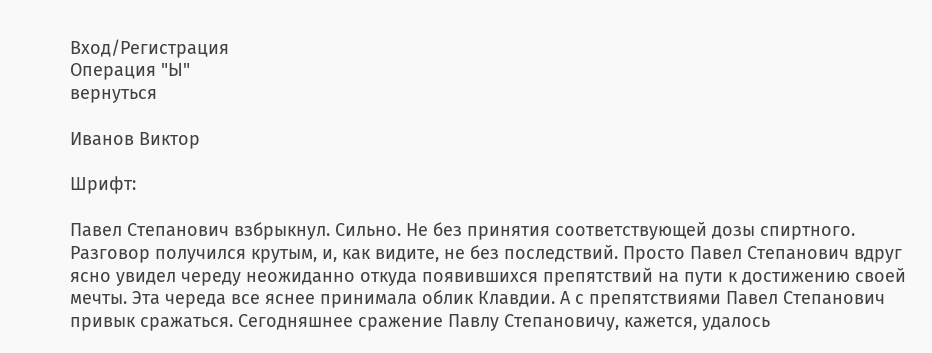Вход/Регистрация
Операция "Ы"
вернуться

Иванов Виктор

Шрифт:

Павел Степанович взбрыкнул. Сильно. Не без принятия соответствующей дозы спиртного. Разговор получился крутым, и, как видите, не без последствий. Просто Павел Степанович вдруг ясно увидел череду неожиданно откуда появившихся препятствий на пути к достижению своей мечты. Эта череда все яснее принимала облик Клавдии. А с препятствиями Павел Степанович привык сражаться. Сегодняшнее сражение Павлу Степановичу, кажется, удалось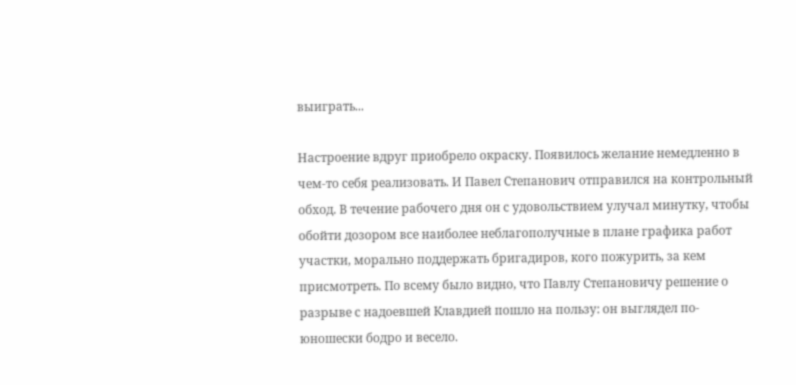выиграть...

Настроение вдруг приобрело окраску. Появилось желание немедленно в чем-то себя реализовать. И Павел Степанович отправился на контрольный обход. В течение рабочего дня он с удовольствием улучал минутку, чтобы обойти дозором все наиболее неблагополучные в плане графика работ участки, морально поддержать бригадиров, кого пожурить, за кем присмотреть. По всему было видно, что Павлу Степановичу решение о разрыве с надоевшей Клавдией пошло на пользу: он выглядел по-юношески бодро и весело.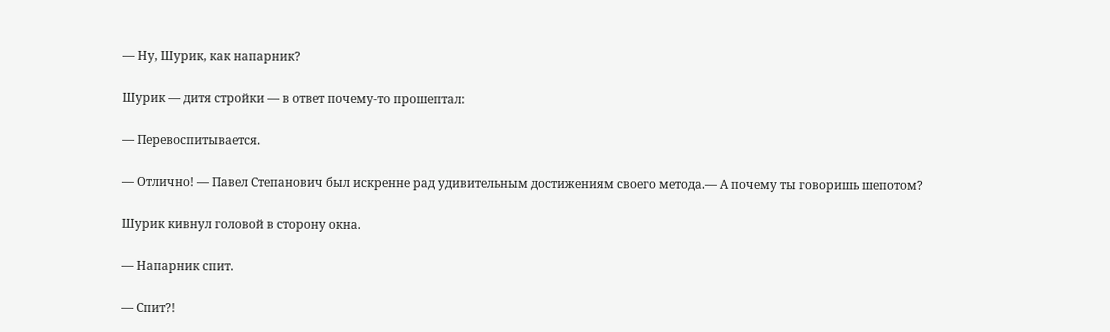— Ну, Шурик, как напарник?

Шурик — дитя стройки — в ответ почему-то прошептал:

— Перевоспитывается.

— Отлично! — Павел Степанович был искренне рад удивительным достижениям своего метода.— А почему ты говоришь шепотом?

Шурик кивнул головой в сторону окна.

— Напарник спит.

— Спит?!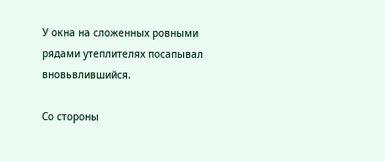У окна на сложенных ровными рядами утеплителях посапывал вновьвлившийся.

Со стороны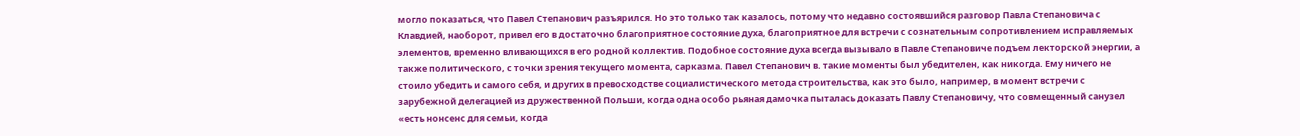могло показаться, что Павел Степанович разъярился. Но это только так казалось, потому что недавно состоявшийся разговор Павла Степановича с Клавдией, наоборот, привел его в достаточно благоприятное состояние духа, благоприятное для встречи с сознательным сопротивлением исправляемых элементов, временно вливающихся в его родной коллектив. Подобное состояние духа всегда вызывало в Павле Степановиче подъем лекторской энергии, а также политического, с точки зрения текущего момента, сарказма. Павел Степанович в. такие моменты был убедителен, как никогда. Ему ничего не стоило убедить и самого себя, и других в превосходстве социалистического метода строительства, как это было, например, в момент встречи с зарубежной делегацией из дружественной Польши, когда одна особо рьяная дамочка пыталась доказать Павлу Степановичу, что совмещенный санузел «есть нонсенс для семьи, когда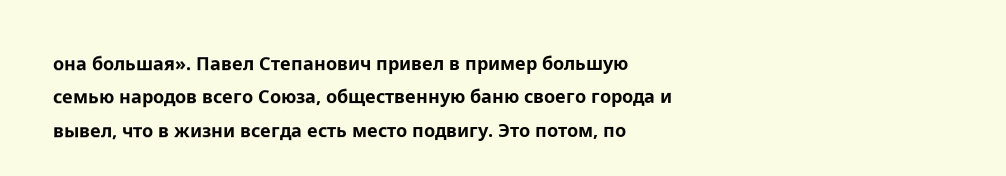она большая». Павел Степанович привел в пример большую семью народов всего Союза, общественную баню своего города и вывел, что в жизни всегда есть место подвигу. Это потом, по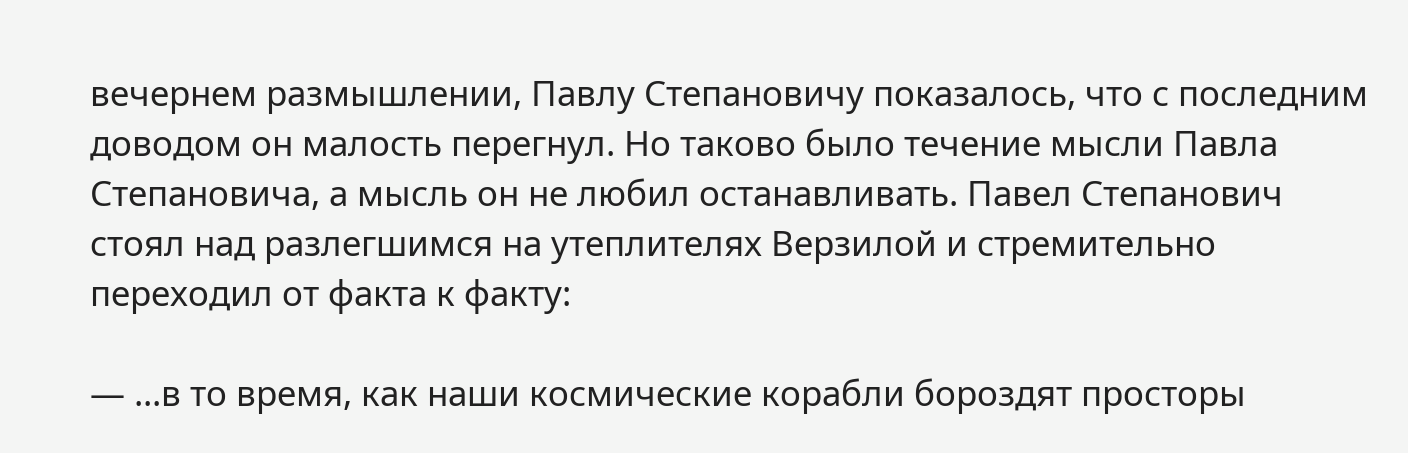вечернем размышлении, Павлу Степановичу показалось, что с последним доводом он малость перегнул. Но таково было течение мысли Павла Степановича, а мысль он не любил останавливать. Павел Степанович стоял над разлегшимся на утеплителях Верзилой и стремительно переходил от факта к факту:

— ...в то время, как наши космические корабли бороздят просторы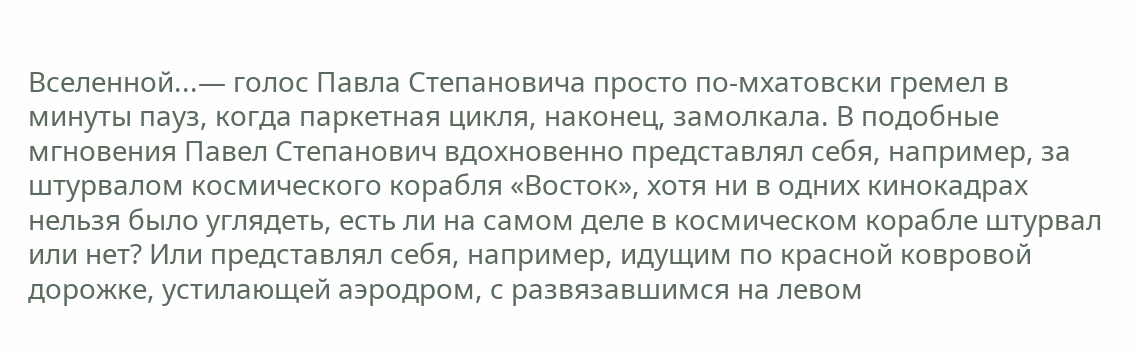Вселенной...— голос Павла Степановича просто по-мхатовски гремел в минуты пауз, когда паркетная цикля, наконец, замолкала. В подобные мгновения Павел Степанович вдохновенно представлял себя, например, за штурвалом космического корабля «Восток», хотя ни в одних кинокадрах нельзя было углядеть, есть ли на самом деле в космическом корабле штурвал или нет? Или представлял себя, например, идущим по красной ковровой дорожке, устилающей аэродром, с развязавшимся на левом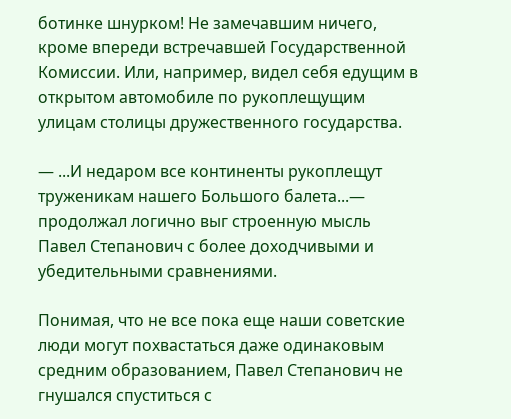ботинке шнурком! Не замечавшим ничего, кроме впереди встречавшей Государственной Комиссии. Или, например, видел себя едущим в открытом автомобиле по рукоплещущим улицам столицы дружественного государства.

— ...И недаром все континенты рукоплещут труженикам нашего Большого балета...— продолжал логично выг строенную мысль Павел Степанович с более доходчивыми и убедительными сравнениями.

Понимая, что не все пока еще наши советские люди могут похвастаться даже одинаковым средним образованием, Павел Степанович не гнушался спуститься с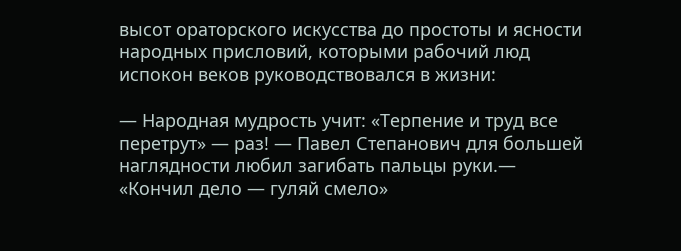высот ораторского искусства до простоты и ясности народных присловий, которыми рабочий люд испокон веков руководствовался в жизни:

— Народная мудрость учит: «Терпение и труд все перетрут» — раз! — Павел Степанович для большей наглядности любил загибать пальцы руки.— «Кончил дело — гуляй смело»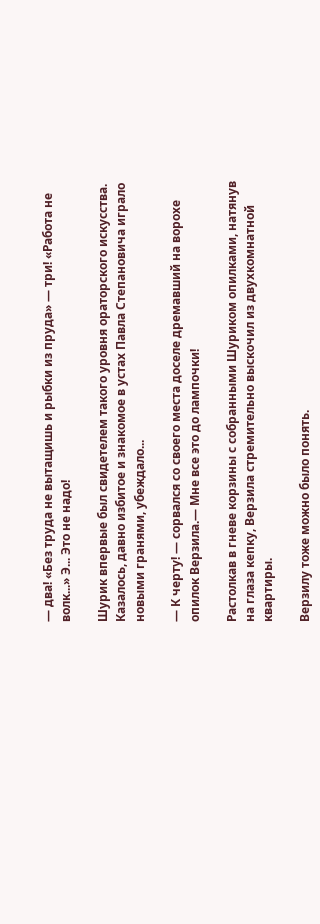— два! «Без труда не вытащишь и рыбки из пруда» — три! «Работа не волк...» Э... Это не надо!

Шурик впервые был свидетелем такого уровня ораторского искусства. Казалось, давно избитое и знакомое в устах Павла Степановича играло новыми гранями, убеждало...

— К черту! — сорвался со своего места доселе дремавший на ворохе опилок Верзила.— Мне все это до лампочки!

Растолкав в гневе корзины с собранными Шуриком опилками, натянув на глаза кепку, Верзила стремительно выскочил из двухкомнатной квартиры.

Верзилу тоже можно было понять.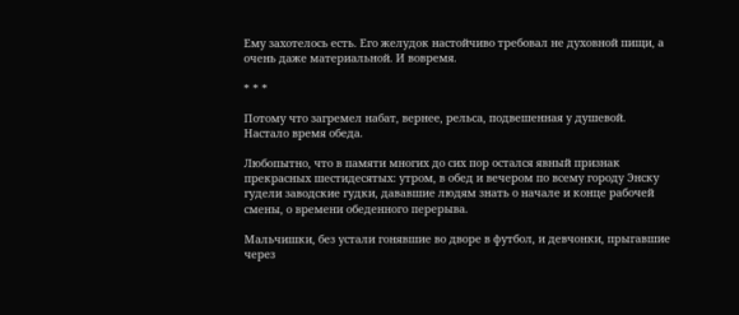Ему захотелось есть. Его желудок настойчиво требовал не духовной пищи, а очень даже материальной. И вовремя.

* * *

Потому что загремел набат, вернее, рельса, подвешенная у душевой. Настало время обеда.

Любопытно, что в памяти многих до сих пор остался явный признак прекрасных шестидесятых: утром, в обед и вечером по всему городу Энску гудели заводские гудки, дававшие людям знать о начале и конце рабочей смены, о времени обеденного перерыва.

Мальчишки, без устали гонявшие во дворе в футбол, и девчонки, прыгавшие через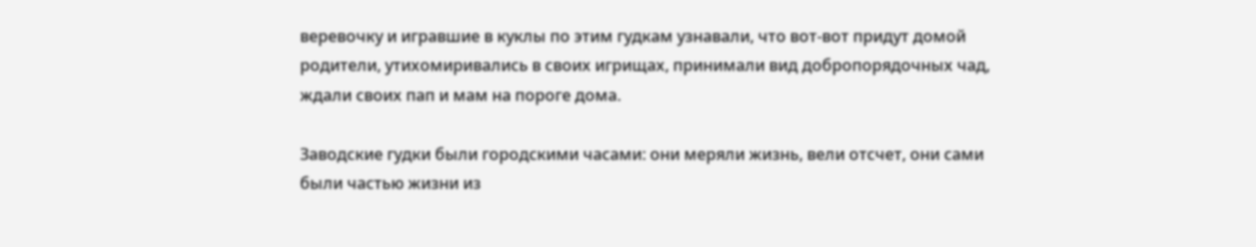веревочку и игравшие в куклы по этим гудкам узнавали, что вот-вот придут домой родители, утихомиривались в своих игрищах, принимали вид добропорядочных чад, ждали своих пап и мам на пороге дома.

Заводские гудки были городскими часами: они меряли жизнь, вели отсчет, они сами были частью жизни из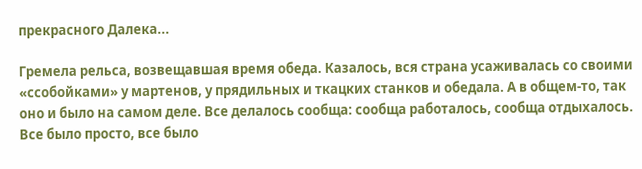прекрасного Далека...

Гремела рельса, возвещавшая время обеда. Казалось, вся страна усаживалась со своими «ссобойками» у мартенов, у прядильных и ткацких станков и обедала. А в общем-то, так оно и было на самом деле. Все делалось сообща: сообща работалось, сообща отдыхалось. Все было просто, все было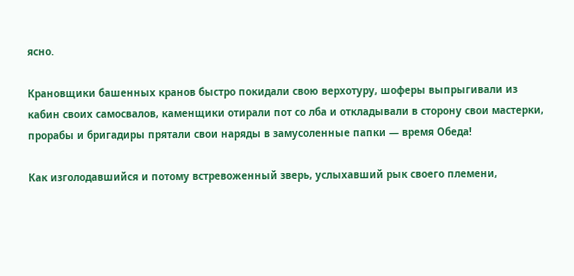ясно.

Крановщики башенных кранов быстро покидали свою верхотуру, шоферы выпрыгивали из кабин своих самосвалов, каменщики отирали пот со лба и откладывали в сторону свои мастерки, прорабы и бригадиры прятали свои наряды в замусоленные папки — время Обеда!

Как изголодавшийся и потому встревоженный зверь, услыхавший рык своего племени,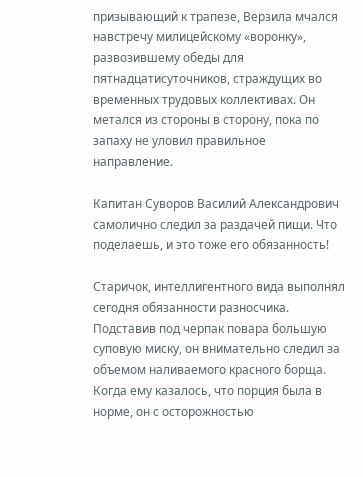призывающий к трапезе, Верзила мчался навстречу милицейскому «воронку», развозившему обеды для пятнадцатисуточников, страждущих во временных трудовых коллективах. Он метался из стороны в сторону, пока по запаху не уловил правильное направление.

Капитан Суворов Василий Александрович самолично следил за раздачей пищи. Что поделаешь, и это тоже его обязанность!

Старичок, интеллигентного вида выполнял сегодня обязанности разносчика. Подставив под черпак повара большую суповую миску, он внимательно следил за объемом наливаемого красного борща. Когда ему казалось, что порция была в норме, он с осторожностью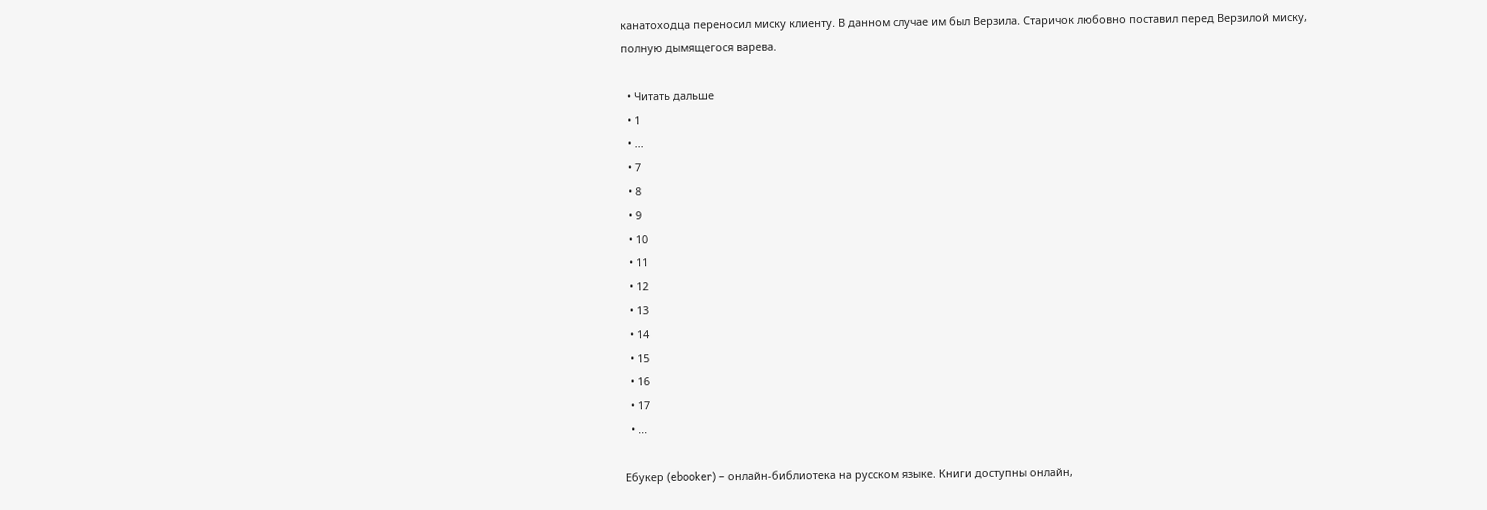канатоходца переносил миску клиенту. В данном случае им был Верзила. Старичок любовно поставил перед Верзилой миску, полную дымящегося варева.

  • Читать дальше
  • 1
  • ...
  • 7
  • 8
  • 9
  • 10
  • 11
  • 12
  • 13
  • 14
  • 15
  • 16
  • 17
  • ...

Ебукер (ebooker) – онлайн-библиотека на русском языке. Книги доступны онлайн,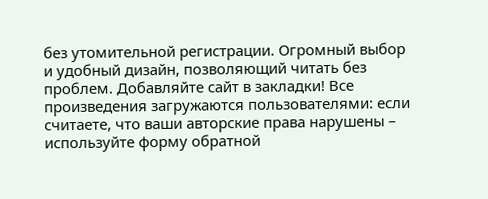без утомительной регистрации. Огромный выбор и удобный дизайн, позволяющий читать без проблем. Добавляйте сайт в закладки! Все произведения загружаются пользователями: если считаете, что ваши авторские права нарушены – используйте форму обратной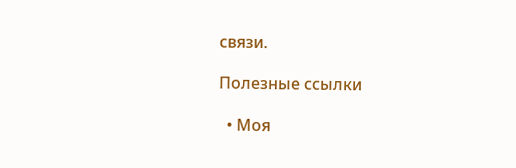связи.

Полезные ссылки

  • Моя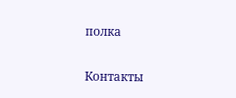полка

Контакты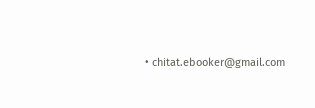• chitat.ebooker@gmail.com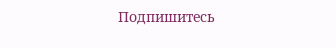Подпишитесь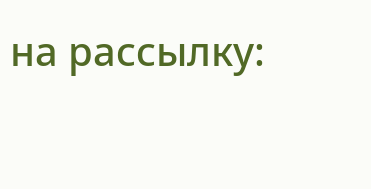на рассылку: